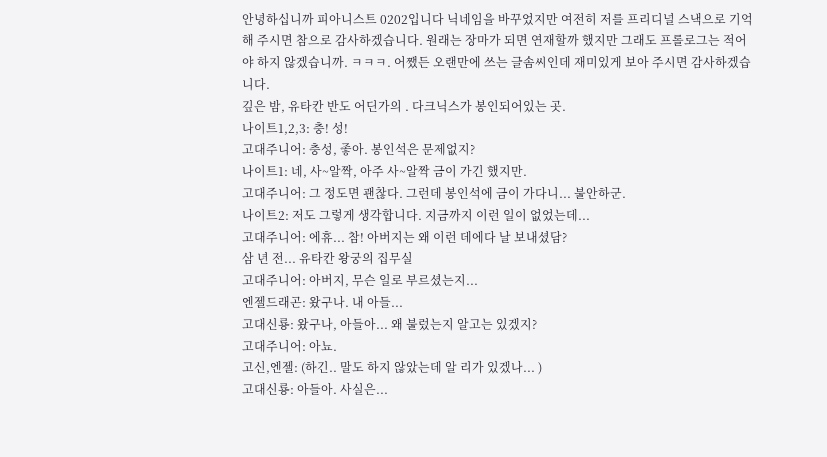안녕하십니까 피아니스트 0202입니다 닉네임을 바꾸었지만 여전히 저를 프리디널 스낵으로 기억해 주시면 참으로 감사하겠습니다. 원래는 장마가 되면 연재할까 했지만 그래도 프롤로그는 적어야 하지 않겠습니까. ㅋㅋㅋ. 어쨌든 오랜만에 쓰는 글솜씨인데 재미있게 보아 주시면 감사하겠습니다.
깊은 밤, 유타칸 반도 어딘가의 . 다크닉스가 봉인되어있는 곳.
나이트1,2,3: 충! 성!
고대주니어: 충성, 좋아. 봉인석은 문제없지?
나이트1: 네, 사~알짝, 아주 사~알짝 금이 가긴 했지만.
고대주니어: 그 정도면 괜찮다. 그런데 봉인석에 금이 가다니... 불안하군.
나이트2: 저도 그렇게 생각합니다. 지금까지 이런 일이 없었는데...
고대주니어: 에휴... 참! 아버지는 왜 이런 데에다 날 보내셨담?
삼 년 전... 유타칸 왕궁의 집무실
고대주니어: 아버지, 무슨 일로 부르셨는지...
엔젤드래곤: 왔구나. 내 아들...
고대신룡: 왔구나, 아들아... 왜 불렀는지 알고는 있겠지?
고대주니어: 아뇨.
고신,엔젤: (하긴.. 말도 하지 않았는데 알 리가 있겠나... )
고대신룡: 아들아. 사실은...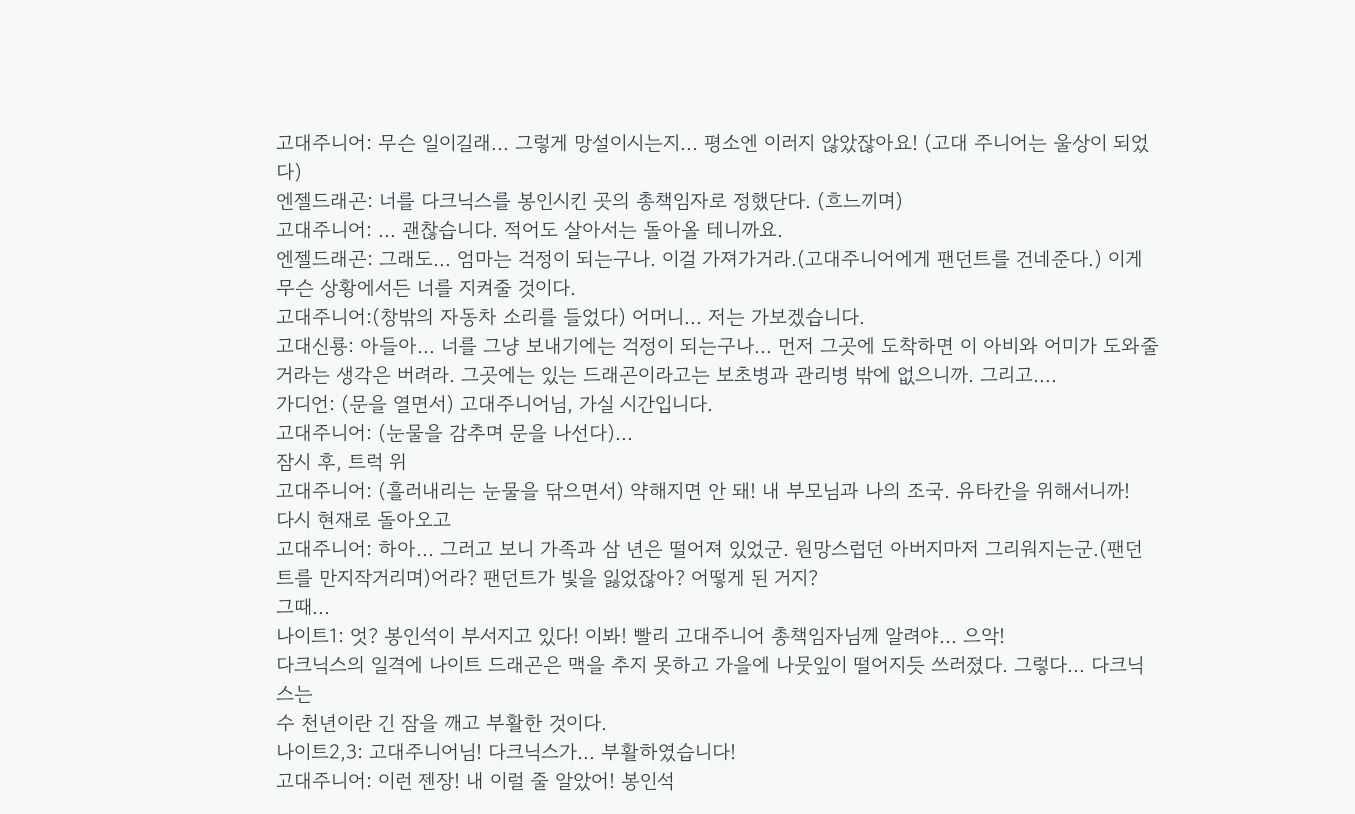고대주니어: 무슨 일이길래... 그렇게 망설이시는지... 평소엔 이러지 않았잖아요! (고대 주니어는 울상이 되었다)
엔젤드래곤: 너를 다크닉스를 봉인시킨 곳의 총책임자로 정했단다. (흐느끼며)
고대주니어: ... 괜찮습니다. 적어도 살아서는 돌아올 테니까요.
엔젤드래곤: 그래도... 엄마는 걱정이 되는구나. 이걸 가져가거라.(고대주니어에게 팬던트를 건네준다.) 이게 무슨 상황에서든 너를 지켜줄 것이다.
고대주니어:(창밖의 자동차 소리를 들었다) 어머니... 저는 가보겠습니다.
고대신룡: 아들아... 너를 그냥 보내기에는 걱정이 되는구나... 먼저 그곳에 도착하면 이 아비와 어미가 도와줄 거라는 생각은 버려라. 그곳에는 있는 드래곤이라고는 보초병과 관리병 밖에 없으니까. 그리고....
가디언: (문을 열면서) 고대주니어님, 가실 시간입니다.
고대주니어: (눈물을 감추며 문을 나선다)...
잠시 후, 트럭 위
고대주니어: (흘러내리는 눈물을 닦으면서) 약해지면 안 돼! 내 부모님과 나의 조국. 유타칸을 위해서니까!
다시 현재로 돌아오고
고대주니어: 하아... 그러고 보니 가족과 삼 년은 떨어져 있었군. 원망스럽던 아버지마저 그리워지는군.(팬던트를 만지작거리며)어라? 팬던트가 빛을 잃었잖아? 어떻게 된 거지?
그때...
나이트1: 엇? 봉인석이 부서지고 있다! 이봐! 빨리 고대주니어 총책임자님께 알려야... 으악!
다크닉스의 일격에 나이트 드래곤은 맥을 추지 못하고 가을에 나뭇잎이 떨어지듯 쓰러졌다. 그렇다... 다크닉스는
수 천년이란 긴 잠을 깨고 부활한 것이다.
나이트2,3: 고대주니어님! 다크닉스가... 부활하였습니다!
고대주니어: 이런 젠장! 내 이럴 줄 알았어! 봉인석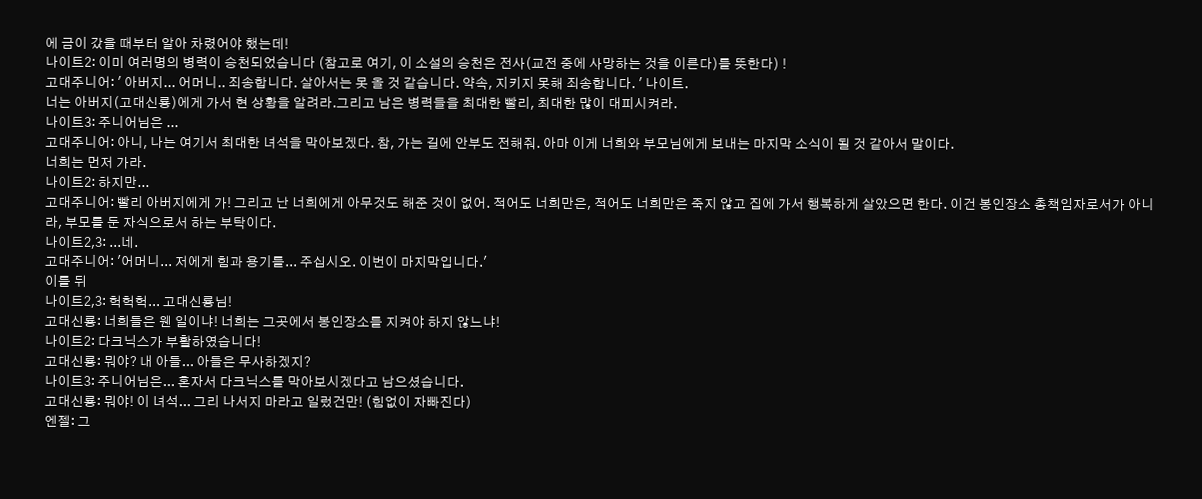에 금이 갔을 때부터 알아 차렸어야 했는데!
나이트2: 이미 여러명의 병력이 승천되었습니다 (참고로 여기, 이 소설의 승천은 전사(교전 중에 사망하는 것을 이른다)를 뜻한다) !
고대주니어: ' 아버지... 어머니.. 죄송합니다. 살아서는 못 올 것 같습니다. 약속, 지키지 못해 죄송합니다. ' 나이트.
너는 아버지(고대신룡)에게 가서 현 상황을 알려라.그리고 남은 병력들을 최대한 빨리, 최대한 많이 대피시켜라.
나이트3: 주니어님은 ...
고대주니어: 아니, 나는 여기서 최대한 녀석을 막아보겠다. 참, 가는 길에 안부도 전해줘. 아마 이게 너희와 부모님에게 보내는 마지막 소식이 될 것 같아서 말이다.
너희는 먼저 가라.
나이트2: 하지만...
고대주니어: 빨리 아버지에게 가! 그리고 난 너희에게 아무것도 해준 것이 없어. 적어도 너희만은, 적어도 너희만은 죽지 않고 집에 가서 행복하게 살았으면 한다. 이건 봉인장소 총책임자로서가 아니라, 부모를 둔 자식으로서 하는 부탁이다.
나이트2,3: ...네.
고대주니어: '어머니... 저에게 힘과 용기를... 주십시오. 이번이 마지막입니다.'
이틀 뒤
나이트2,3: 헉헉헉... 고대신룡님!
고대신룡: 너희들은 웬 일이냐! 너희는 그곳에서 봉인장소를 지켜야 하지 않느냐!
나이트2: 다크닉스가 부활하였습니다!
고대신룡: 뭐야? 내 아들... 아들은 무사하겠지?
나이트3: 주니어님은... 혼자서 다크닉스를 막아보시겠다고 남으셨습니다.
고대신룡: 뭐야! 이 녀석... 그리 나서지 마라고 일렀건만! (힘없이 자빠진다)
엔젤: 그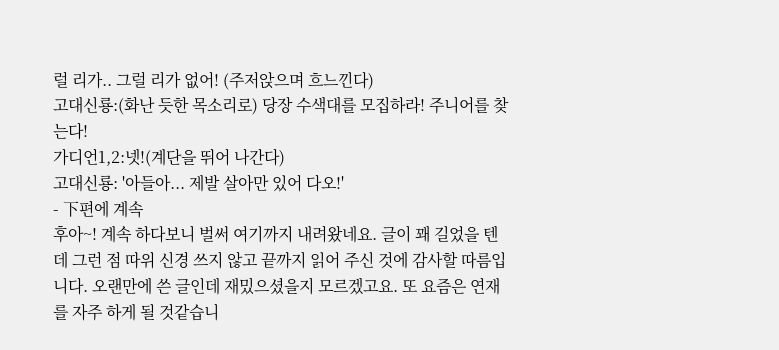럴 리가.. 그럴 리가 없어! (주저앉으며 흐느낀다)
고대신룡:(화난 듯한 목소리로) 당장 수색대를 모집하라! 주니어를 찾는다!
가디언1,2:넷!(계단을 뛰어 나간다)
고대신룡: '아들아... 제발 살아만 있어 다오!'
- 下편에 계속
후아~! 계속 하다보니 벌써 여기까지 내려왔네요. 글이 꽤 길었을 텐데 그런 점 따위 신경 쓰지 않고 끝까지 읽어 주신 것에 감사할 따름입니다. 오랜만에 쓴 글인데 재밌으셨을지 모르겠고요. 또 요즘은 연재를 자주 하게 될 것같습니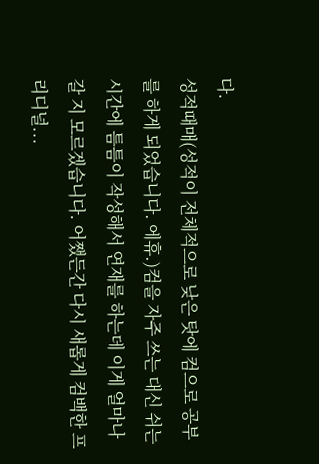다.
성적때매(성적이 전체적으로 낮은 탓에 컴으로 공부를 하게 되었습니다. 에휴.)컴을 자주 쓰는 대신 쉬는 시간에 틈틈이 작성해서 연재를 하는데 이게 얼마나 갈 지 모르겠습니다. 어쨌든간 다시 새롭게 컴백한 프리디널...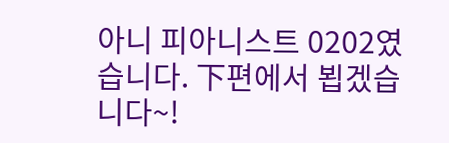아니 피아니스트 0202였습니다. 下편에서 뵙겠습니다~!